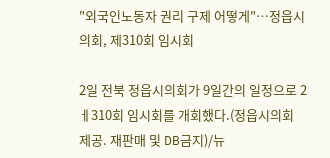"외국인노동자 권리 구제 어떻게"…정읍시의회, 제310회 임시회

2일 전북 정읍시의회가 9일간의 일정으로 2ㅔ310회 임시회를 개회했다.(정읍시의회 제공. 재판매 및 DB금지)/뉴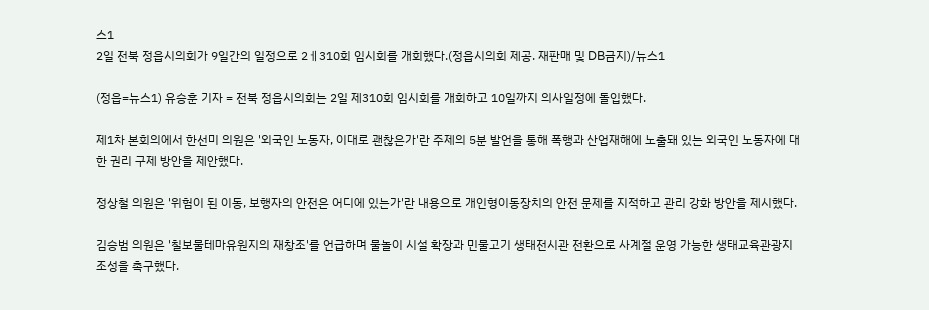스1
2일 전북 정읍시의회가 9일간의 일정으로 2ㅔ310회 임시회를 개회했다.(정읍시의회 제공. 재판매 및 DB금지)/뉴스1

(정읍=뉴스1) 유승훈 기자 = 전북 정읍시의회는 2일 제310회 임시회를 개회하고 10일까지 의사일정에 돌입했다.

제1차 본회의에서 한선미 의원은 '외국인 노동자, 이대로 괜찮은가'란 주제의 5분 발언을 통해 폭행과 산업재해에 노출돼 있는 외국인 노동자에 대한 권리 구제 방안을 제안했다.

정상철 의원은 '위험이 된 이동, 보행자의 안전은 어디에 있는가'란 내용으로 개인형이동장치의 안전 문제를 지적하고 관리 강화 방안을 제시했다.

김승범 의원은 '칠보물테마유원지의 재창조'를 언급하며 물놀이 시설 확장과 민물고기 생태전시관 전환으로 사계절 운영 가능한 생태교육관광지 조성을 촉구했다.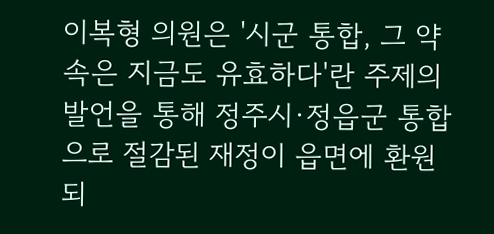이복형 의원은 '시군 통합, 그 약속은 지금도 유효하다'란 주제의 발언을 통해 정주시·정읍군 통합으로 절감된 재정이 읍면에 환원되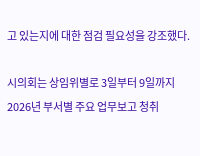고 있는지에 대한 점검 필요성을 강조했다.

시의회는 상임위별로 3일부터 9일까지 2026년 부서별 주요 업무보고 청취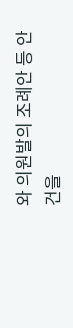와 의원발의 조례안 등 안건을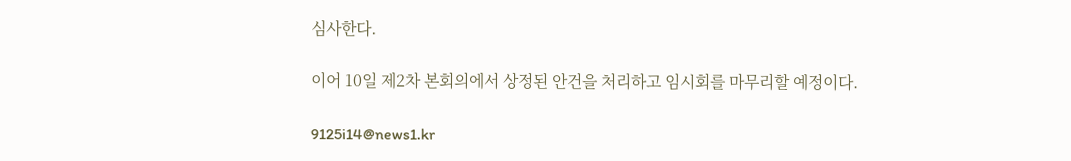심사한다.

이어 10일 제2차 본회의에서 상정된 안건을 처리하고 임시회를 마무리할 예정이다.

9125i14@news1.kr